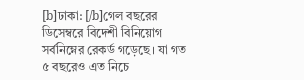[b]ঢাকা: [/b]গেল বছরের ডিসেম্বরে বিদেশী বিনিয়োগ সর্বনিম্নের রেকর্ড গড়েছে। যা গত ৫ বছরেও এত নিচে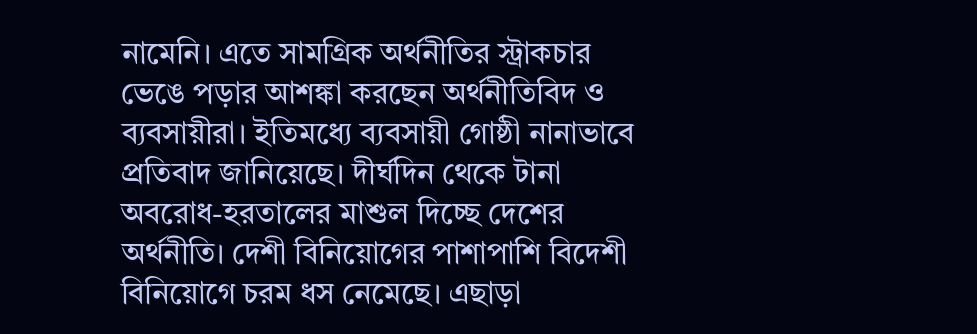নামেনি। এতে সামগ্রিক অর্থনীতির স্ট্রাকচার ভেঙে পড়ার আশঙ্কা করছেন অর্থনীতিবিদ ও ব্যবসায়ীরা। ইতিমধ্যে ব্যবসায়ী গোষ্ঠী নানাভাবে প্রতিবাদ জানিয়েছে। দীর্ঘদিন থেকে টানা অবরোধ-হরতালের মাশুল দিচ্ছে দেশের অর্থনীতি। দেশী বিনিয়োগের পাশাপাশি বিদেশী বিনিয়োগে চরম ধস নেমেছে। এছাড়া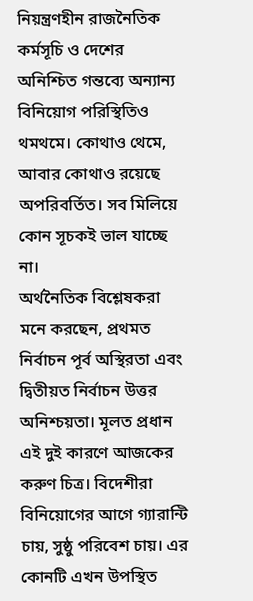নিয়ন্ত্রণহীন রাজনৈতিক কর্মসূচি ও দেশের অনিশ্চিত গন্তব্যে অন্যান্য বিনিয়োগ পরিস্থিতিও থমথমে। কোথাও থেমে, আবার কোথাও রয়েছে অপরিবর্তিত। সব মিলিয়ে কোন সূচকই ভাল যাচ্ছে না।
অর্থনৈতিক বিশ্লেষকরা মনে করছেন, প্রথমত নির্বাচন পূর্ব অস্থিরতা এবং দ্বিতীয়ত নির্বাচন উত্তর অনিশ্চয়তা। মূলত প্রধান এই দুই কারণে আজকের করুণ চিত্র। বিদেশীরা বিনিয়োগের আগে গ্যারান্টি চায়, সুষ্ঠু পরিবেশ চায়। এর কোনটি এখন উপস্থিত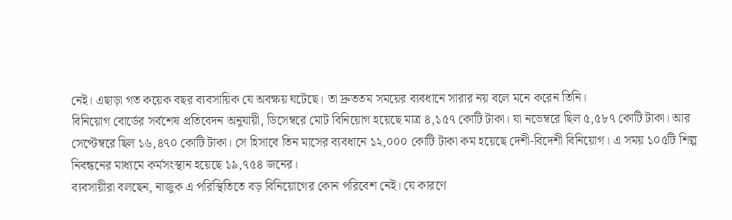নেই। এছাড়া গত কয়েক বছর ব্যবসায়িক যে অবক্ষয় ঘটেছে। তা দ্রুততম সময়ের ব্যবধানে সারার নয় বলে মনে করেন তিনি।
বিনিয়োগ বোর্ডের সর্বশেষ প্রতিবেদন অনুযায়ী, ডিসেম্বরে মোট বিনিয়োগ হয়েছে মাত্র ৪,১৫৭ কোটি টাকা। যা নভেম্বরে ছিল ৫,৫৮৭ কোটি টাকা। আর সেপ্টেম্বরে ছিল ১৬,৪৭০ কোটি টাকা। সে হিসাবে তিন মাসের ব্যবধানে ১২,০০০ কোটি টাকা কম হয়েছে দেশী-বিদেশী বিনিয়োগ। এ সময় ১০৫টি শিল্প নিবন্ধনের মাধ্যমে কর্মসংস্থান হয়েছে ১৯,৭৫৪ জনের।
ব্যবসায়ীরা বলছেন, নাজুক এ পরিস্থিতিতে বড় বিনিয়োগের কোন পরিবেশ নেই। যে কারণে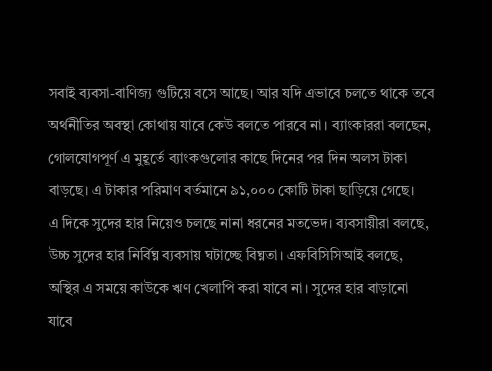সবাই ব্যবসা-বাণিজ্য গুটিয়ে বসে আছে। আর যদি এভাবে চলতে থাকে তবে অর্থনীতির অবস্থা কোথায় যাবে কেউ বলতে পারবে না। ব্যাংকাররা বলছেন, গোলযোগপূর্ণ এ মুহূর্তে ব্যাংকগুলোর কাছে দিনের পর দিন অলস টাকা বাড়ছে। এ টাকার পরিমাণ বর্তমানে ৯১,০০০ কোটি টাকা ছাড়িয়ে গেছে।
এ দিকে সুদের হার নিয়েও চলছে নানা ধরনের মতভেদ। ব্যবসায়ীরা বলছে, উচ্চ সুদের হার নির্বিঘ্ন ব্যবসায় ঘটাচ্ছে বিঘ্নতা। এফবিসিসিআই বলছে, অস্থির এ সময়ে কাউকে ঋণ খেলাপি করা যাবে না। সুদের হার বাড়ানো যাবে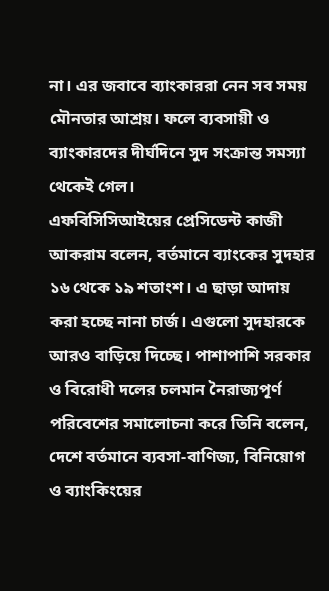না। এর জবাবে ব্যাংকাররা নেন সব সময় মৌনতার আশ্রয়। ফলে ব্যবসায়ী ও ব্যাংকারদের দীর্ঘদিনে সুদ সংক্রান্ত সমস্যা থেকেই গেল।
এফবিসিসিআইয়ের প্রেসিডেন্ট কাজী আকরাম বলেন, বর্তমানে ব্যাংকের সুদহার ১৬ থেকে ১৯ শতাংশ। এ ছাড়া আদায় করা হচ্ছে নানা চার্জ। এগুলো সুদহারকে আরও বাড়িয়ে দিচ্ছে। পাশাপাশি সরকার ও বিরোধী দলের চলমান নৈরাজ্যপূর্ণ পরিবেশের সমালোচনা করে তিনি বলেন, দেশে বর্তমানে ব্যবসা-বাণিজ্য, বিনিয়োগ ও ব্যাংকিংয়ের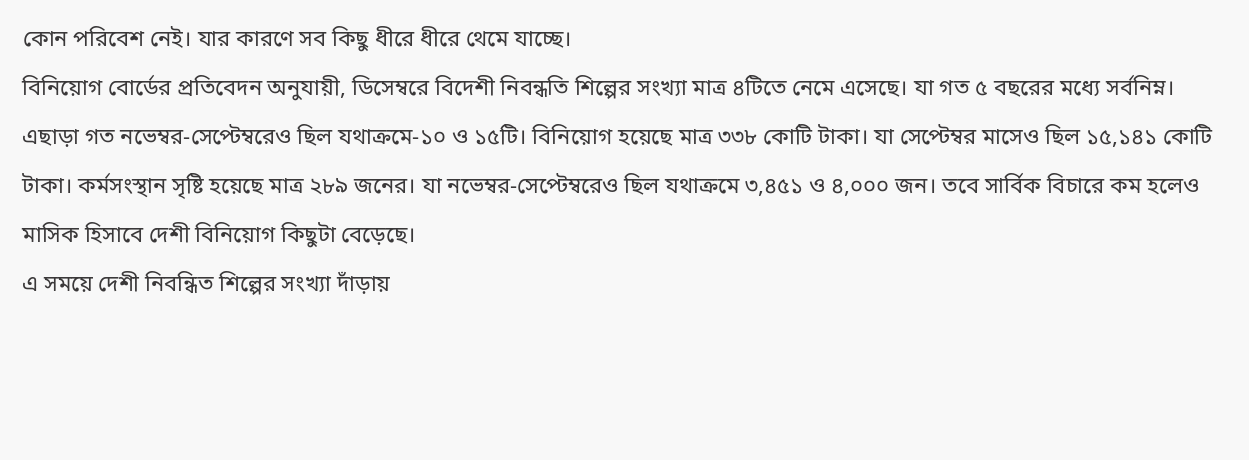কোন পরিবেশ নেই। যার কারণে সব কিছু ধীরে ধীরে থেমে যাচ্ছে।
বিনিয়োগ বোর্ডের প্রতিবেদন অনুযায়ী, ডিসেম্বরে বিদেশী নিবন্ধতি শিল্পের সংখ্যা মাত্র ৪টিতে নেমে এসেছে। যা গত ৫ বছরের মধ্যে সর্বনিম্ন। এছাড়া গত নভেম্বর-সেপ্টেম্বরেও ছিল যথাক্রমে-১০ ও ১৫টি। বিনিয়োগ হয়েছে মাত্র ৩৩৮ কোটি টাকা। যা সেপ্টেম্বর মাসেও ছিল ১৫,১৪১ কোটি টাকা। কর্মসংস্থান সৃষ্টি হয়েছে মাত্র ২৮৯ জনের। যা নভেম্বর-সেপ্টেম্বরেও ছিল যথাক্রমে ৩,৪৫১ ও ৪,০০০ জন। তবে সার্বিক বিচারে কম হলেও মাসিক হিসাবে দেশী বিনিয়োগ কিছুটা বেড়েছে।
এ সময়ে দেশী নিবন্ধিত শিল্পের সংখ্যা দাঁড়ায়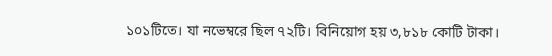১০১টিতে। যা নভেম্বরে ছিল ৭২টি। বিনিয়োগ হয় ৩,৮১৮ কোটি টাকা।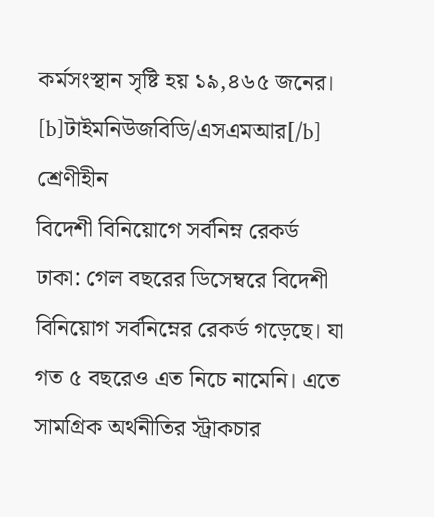কর্মসংস্থান সৃষ্টি হয় ১৯,৪৬৫ জনের।
[b]টাইমনিউজবিডি/এসএমআর[/b]
শ্রেণীহীন
বিদেশী বিনিয়োগে সর্বনিম্ন রেকর্ড
ঢাকা: গেল বছরের ডিসেম্বরে বিদেশী বিনিয়োগ সর্বনিম্নের রেকর্ড গড়েছে। যা গত ৫ বছরেও এত নিচে নামেনি। এতে সামগ্রিক অর্থনীতির স্ট্রাকচার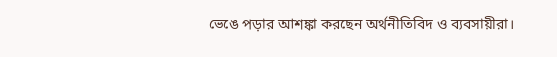ভেঙে পড়ার আশঙ্কা করছেন অর্থনীতিবিদ ও ব্যবসায়ীরা।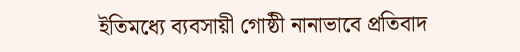ইতিমধ্যে ব্যবসায়ী গোষ্ঠী নানাভাবে প্রতিবাদ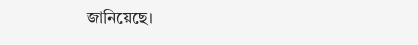জানিয়েছে।